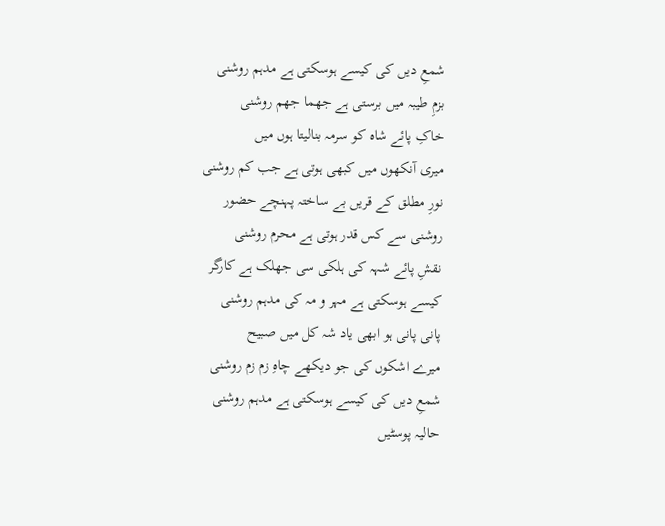شمعِ دیں کی کیسے ہوسکتی ہے مدہم روشنی
بزمِ طیبہ میں برستی ہے جھما جھم روشنی
خاکِ پائے شاہ کو سرمہ بنالیتا ہوں میں
میری آنکھوں میں کبھی ہوتی ہے جب کم روشنی
نورِ مطلق کے قریں بے ساختہ پہنچے حضور
روشنی سے کس قدر ہوتی ہے محرم روشنی
نقشِ پائے شہہ کی ہلکی سی جھلک ہے کارگر
کیسے ہوسکتی ہے مہر و مہ کی مدہم روشنی
پانی پانی ہو ابھی یاد شہ کل میں صبیح
میرے اشکوں کی جو دیکھے چاہِ زم زم روشنی
شمعِ دیں کی کیسے ہوسکتی ہے مدہم روشنی
حالیہ پوسٹیں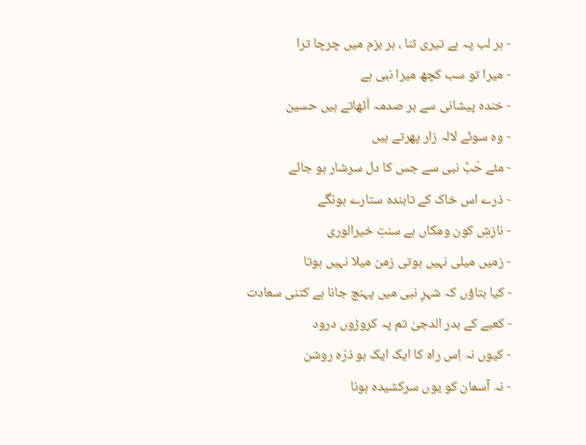- ہر لب پہ ہے تیری ثنا ، ہر بزم میں چرچا ترا
- میرا تو سب کچھ میرا نبی ہے
- خندہ پیشانی سے ہر صدمہ اُٹھاتے ہیں حسین
- وہ سوئے لالہ زار پھرتے ہیں
- مئے حُبِّ نبی سے جس کا دل سرشار ہو جائے
- ذرے اس خاک کے تابندہ ستارے ہونگے
- نازشِ کون ومکاں ہے سنتِ خیرالوری
- زمیں میلی نہیں ہوتی زمن میلا نہیں ہوتا
- کیا بتاؤں کہ شہرِ نبی میں پہنچ جانا ہے کتنی سعادت
- کعبے کے بدر الدجیٰ تم پہ کروڑوں درود
- کیوں نہ اِس راہ کا ایک ایک ہو ذرّہ روشن
- نہ آسمان کو یوں سرکشیدہ ہونا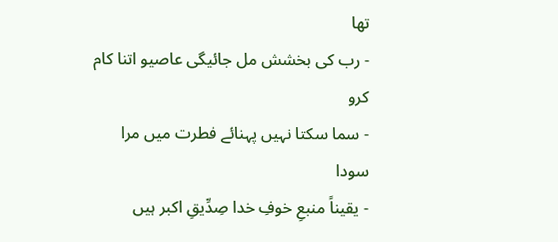تھا
- رب کی بخشش مل جائیگی عاصیو اتنا کام کرو
- سما سکتا نہیں پہنائے فطرت میں مرا سودا
- یقیناً منبعِ خوفِ خدا صِدِّیقِ اکبر ہیں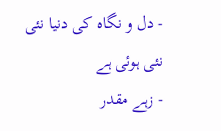- دل و نگاہ کی دنیا نئی نئی ہوئی ہے
- زہے مقدر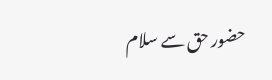حضور حق سے سلام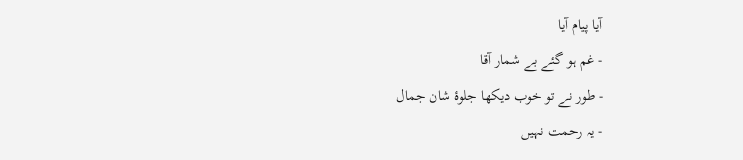آیا پیام آیا
- غم ہو گئے بے شمار آقا
- طور نے تو خوب دیکھا جلوۂ شان جمال
- یہ رحمت نہیں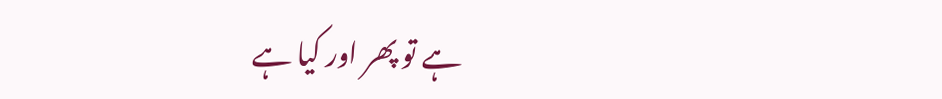ہے تو پھر اور کیا ہے